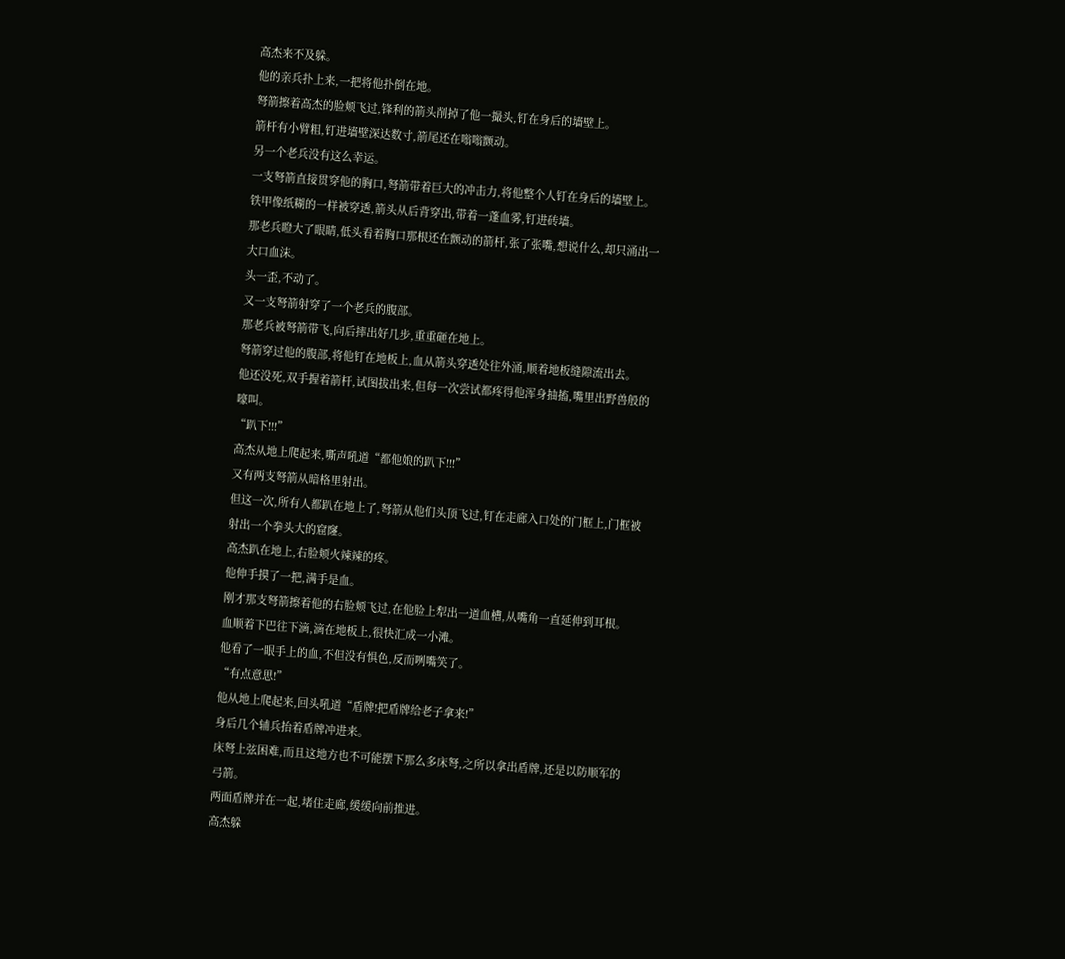高杰来不及躲。
他的亲兵扑上来,一把将他扑倒在地。
弩箭擦着高杰的脸颊飞过,锋利的箭头削掉了他一撮头,钉在身后的墙壁上。
箭杆有小臂粗,钉进墙壁深达数寸,箭尾还在嗡嗡颤动。
另一个老兵没有这么幸运。
一支弩箭直接贯穿他的胸口,弩箭带着巨大的冲击力,将他整个人钉在身后的墙壁上。
铁甲像纸糊的一样被穿透,箭头从后背穿出,带着一蓬血雾,钉进砖墙。
那老兵瞪大了眼睛,低头看着胸口那根还在颤动的箭杆,张了张嘴,想说什么,却只涌出一大口血沫。
头一歪,不动了。
又一支弩箭射穿了一个老兵的腹部。
那老兵被弩箭带飞,向后摔出好几步,重重砸在地上。
弩箭穿过他的腹部,将他钉在地板上,血从箭头穿透处往外涌,顺着地板缝隙流出去。
他还没死,双手握着箭杆,试图拔出来,但每一次尝试都疼得他浑身抽搐,嘴里出野兽般的嚎叫。
“趴下!!!”
高杰从地上爬起来,嘶声吼道“都他娘的趴下!!!”
又有两支弩箭从暗格里射出。
但这一次,所有人都趴在地上了,弩箭从他们头顶飞过,钉在走廊入口处的门框上,门框被射出一个拳头大的窟窿。
高杰趴在地上,右脸颊火辣辣的疼。
他伸手摸了一把,满手是血。
刚才那支弩箭擦着他的右脸颊飞过,在他脸上犁出一道血槽,从嘴角一直延伸到耳根。
血顺着下巴往下滴,滴在地板上,很快汇成一小滩。
他看了一眼手上的血,不但没有惧色,反而咧嘴笑了。
“有点意思!”
他从地上爬起来,回头吼道“盾牌!把盾牌给老子拿来!”
身后几个辅兵抬着盾牌冲进来。
床弩上弦困难,而且这地方也不可能摆下那么多床弩,之所以拿出盾牌,还是以防顺军的弓箭。
两面盾牌并在一起,堵住走廊,缓缓向前推进。
高杰躲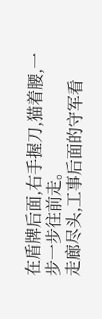在盾牌后面,右手握刀,猫着腰,一步一步往前走。
走廊尽头,工事后面的守军看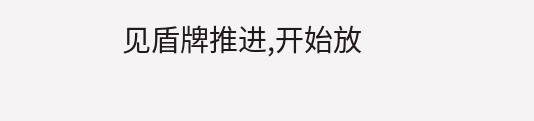见盾牌推进,开始放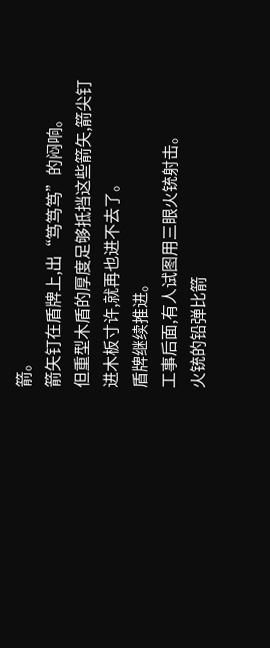箭。
箭矢钉在盾牌上,出“笃笃笃”的闷响。
但重型木盾的厚度足够抵挡这些箭矢,箭尖钉进木板寸许,就再也进不去了。
盾牌继续推进。
工事后面,有人试图用三眼火铳射击。
火铳的铅弹比箭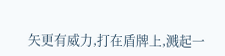矢更有威力,打在盾牌上,溅起一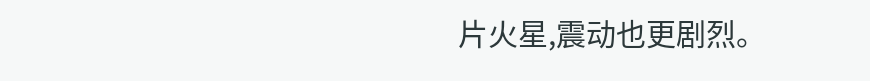片火星,震动也更剧烈。